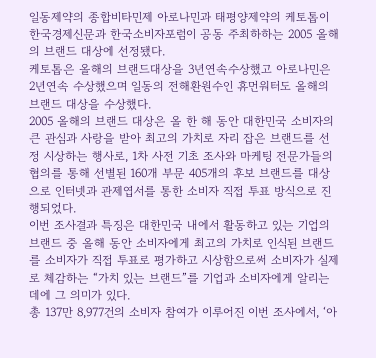일동제약의 종합비타민제 아로나민과 태평양제약의 케토톱이 한국경제신문과 한국소비자포럼이 공동 주최하하는 2005 올해의 브랜드 대상에 선정됐다.
케토톱은 올해의 브랜드대상을 3년연속수상했고 아로나민은 2년연속 수상했으며 일동의 전해환원수인 휴먼워터도 올해의 브랜드 대상을 수상했다.
2005 올해의 브랜드 대상은 올 한 해 동안 대한민국 소비자의 큰 관심과 사랑을 받아 최고의 가치로 자리 잡은 브랜드를 선정 시상하는 행사로, 1차 사전 기초 조사와 마케팅 전문가들의 협의를 통해 선별된 160개 부문 405개의 후보 브랜드를 대상으로 인터넷과 관제엽서를 통한 소비자 직접 투표 방식으로 진행되었다.
이번 조사결과 특징은 대한민국 내에서 활동하고 있는 기업의 브랜드 중 올해 동안 소비자에게 최고의 가치로 인식된 브랜드를 소비자가 직접 투표로 평가하고 시상함으로써 소비자가 실제로 체감하는 “가치 있는 브랜드”를 기업과 소비자에게 알리는 데에 그 의미가 있다.
총 137만 8,977건의 소비자 참여가 이루어진 이번 조사에서, ‘아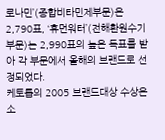로나민’(종합비타민제부문)은 2,790표, ‘휴먼워터’(전해환원수기부문)는 2,990표의 높은 득표를 받아 각 부문에서 올해의 브랜드로 선정되었다.
케토톱의 2005 브랜드대상 수상은 소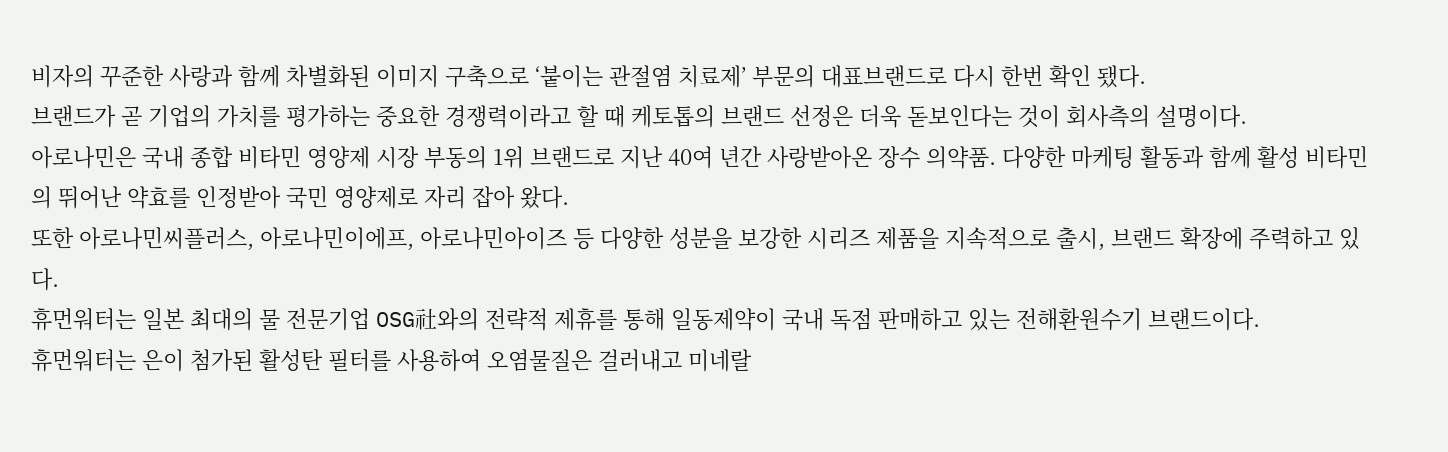비자의 꾸준한 사랑과 함께 차별화된 이미지 구축으로 ‘붙이는 관절염 치료제’ 부문의 대표브랜드로 다시 한번 확인 됐다.
브랜드가 곧 기업의 가치를 평가하는 중요한 경쟁력이라고 할 때 케토톱의 브랜드 선정은 더욱 돋보인다는 것이 회사측의 설명이다.
아로나민은 국내 종합 비타민 영양제 시장 부동의 1위 브랜드로 지난 40여 년간 사랑받아온 장수 의약품. 다양한 마케팅 활동과 함께 활성 비타민의 뛰어난 약효를 인정받아 국민 영양제로 자리 잡아 왔다.
또한 아로나민씨플러스, 아로나민이에프, 아로나민아이즈 등 다양한 성분을 보강한 시리즈 제품을 지속적으로 출시, 브랜드 확장에 주력하고 있다.
휴먼워터는 일본 최대의 물 전문기업 OSG社와의 전략적 제휴를 통해 일동제약이 국내 독점 판매하고 있는 전해환원수기 브랜드이다.
휴먼워터는 은이 첨가된 활성탄 필터를 사용하여 오염물질은 걸러내고 미네랄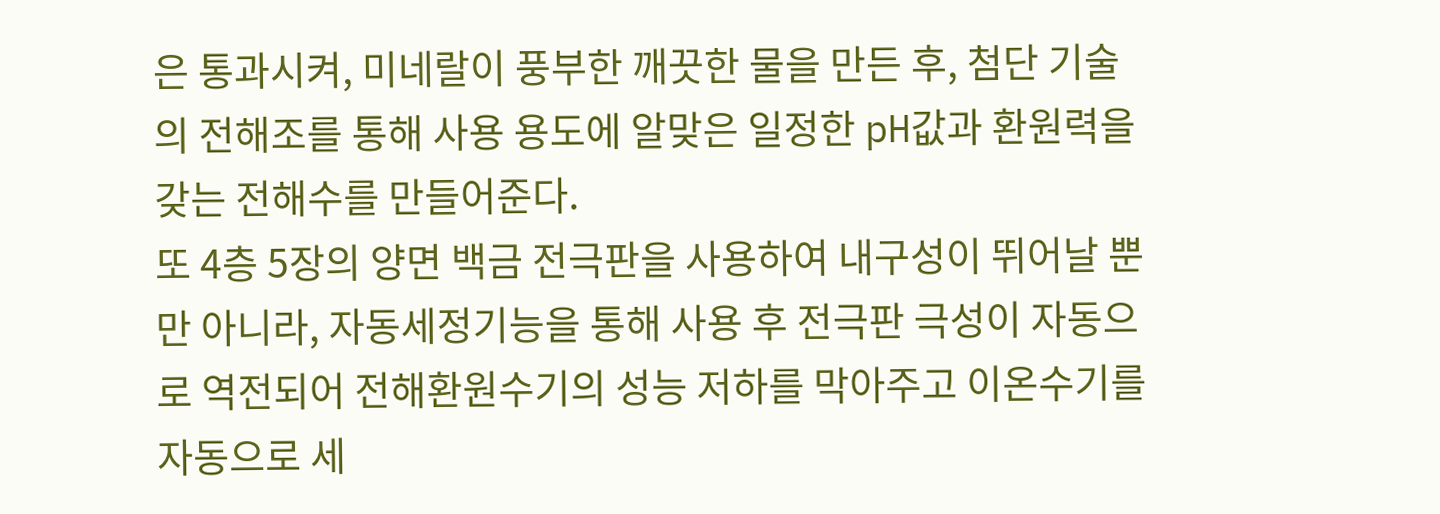은 통과시켜, 미네랄이 풍부한 깨끗한 물을 만든 후, 첨단 기술의 전해조를 통해 사용 용도에 알맞은 일정한 pH값과 환원력을 갖는 전해수를 만들어준다.
또 4층 5장의 양면 백금 전극판을 사용하여 내구성이 뛰어날 뿐만 아니라, 자동세정기능을 통해 사용 후 전극판 극성이 자동으로 역전되어 전해환원수기의 성능 저하를 막아주고 이온수기를 자동으로 세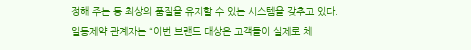정해 주는 등 최상의 품질을 유지할 수 있는 시스템을 갖추고 있다.
일동제약 관계자는 “이번 브랜드 대상은 고객들이 실제로 체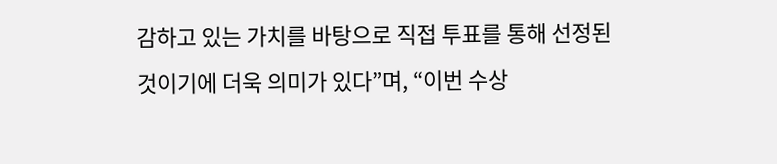감하고 있는 가치를 바탕으로 직접 투표를 통해 선정된 것이기에 더욱 의미가 있다”며, “이번 수상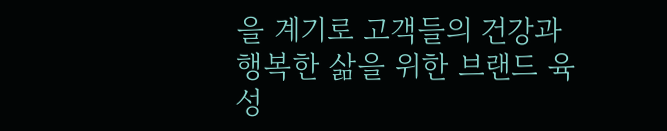을 계기로 고객들의 건강과 행복한 삶을 위한 브랜드 육성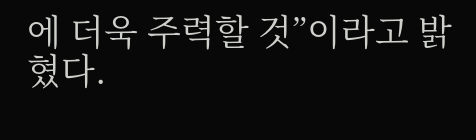에 더욱 주력할 것”이라고 밝혔다.